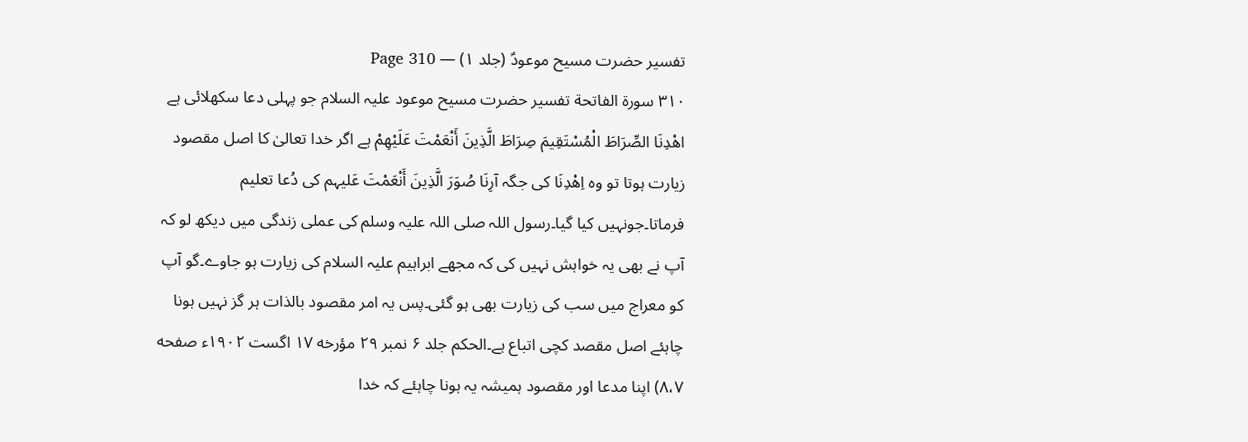تفسیر حضرت مسیح موعودؑ (جلد ۱) — Page 310
۳۱۰ سورة الفاتحة تفسیر حضرت مسیح موعود علیہ السلام جو پہلی دعا سکھلائی ہے اهْدِنَا الصِّرَاطَ الْمُسْتَقِيمَ صِرَاطَ الَّذِينَ أَنْعَمْتَ عَلَيْهِمْ ہے اگر خدا تعالیٰ کا اصل مقصود زیارت ہوتا تو وہ اِهْدِنَا کی جگہ آرِنَا صُوَرَ الَّذِينَ أَنْعَمْتَ عَلیہم کی دُعا تعلیم فرماتا۔جونہیں کیا گیا۔رسول اللہ صلی اللہ علیہ وسلم کی عملی زندگی میں دیکھ لو کہ آپ نے بھی یہ خواہش نہیں کی کہ مجھے ابراہیم علیہ السلام کی زیارت ہو جاوے۔گو آپ کو معراج میں سب کی زیارت بھی ہو گئی۔پس یہ امر مقصود بالذات ہر گز نہیں ہونا چاہئے اصل مقصد کچی اتباع ہے۔الحکم جلد ۶ نمبر ۲۹ مؤرخه ۱۷ اگست ۱۹۰۲ء صفحه ۸،۷) اپنا مدعا اور مقصود ہمیشہ یہ ہونا چاہئے کہ خدا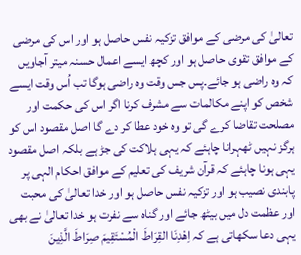تعالیٰ کی مرضی کے موافق تزکیہ نفس حاصل ہو اور اس کی مرضی کے موافق تقوی حاصل ہو اور کچھ ایسے اعمال حسنہ میتر آجاویں کہ وہ راضی ہو جائے۔پس جس وقت وہ راضی ہوگا تب اُس وقت ایسے شخص کو اپنے مکالمات سے مشرف کرنا اگر اس کی حکمت اور مصلحت تقاضا کرے گی تو وہ خود عطا کر دے گا اصل مقصود اس کو ہرگز نہیں ٹھہرانا چاہئے کہ یہی ہلاکت کی جڑ ہے بلکہ اصل مقصود یہی ہونا چاہئے کہ قرآن شریف کی تعلیم کے موافق احکام الہی پر پابندی نصیب ہو اور تزکیہ نفس حاصل ہو اور خدا تعالیٰ کی محبت اور عظمت دل میں بیٹھ جائے اور گناہ سے نفرت ہو خدا تعالیٰ نے بھی یہی دعا سکھاتی ہے کہ اِهْدِنَا القِرَاطَ الْمُسْتَقِيمَ صِرَاطَ الَّذِينَ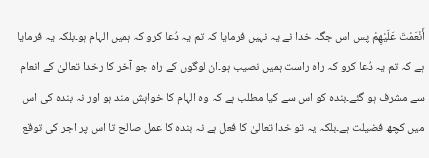أَنْعَمْتَ عَلَيْهِمْ پس اس جگہ خدا نے یہ نہیں فرمایا کہ تم یہ دُعا کرو کہ ہمیں الہام ہو۔بلکہ یہ فرمایا ہے کہ تم یہ دُعا کرو کہ راہ راست ہمیں نصیب ہو۔ان لوگوں کے راہ جو آخر کا رخدا تعالیٰ کے انعام سے مشرف ہو گئے۔بندہ کو اس سے کیا مطلب ہے کہ وہ الہام کا خواہش مند ہو اور نہ بندہ کی اس میں کچھ فضیلت ہے۔بلکہ یہ تو خدا تعالیٰ کا فعل ہے نہ بندہ کا عمل صالح تا اس پر اجر کی توقع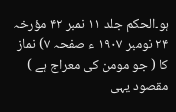ہو۔الحکم جلد ۱۱ نمبر ۴۲ مؤرخہ ۲۴ نومبر ۱۹۰۷ ء صفحہ ۷) نماز کا ( جو مومن کی معراج ہے ) مقصود یہی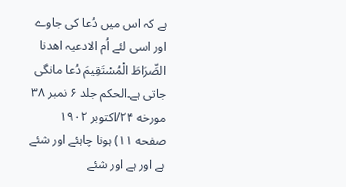ہے کہ اس میں دُعا کی جاوے اور اسی لئے اُم الادعیہ اهدنا الصِّرَاطَ الْمُسْتَقِيمَ دُعا مانگی جاتی ہے۔الحکم جلد ۶ نمبر ۳۸ مورخه ۲۴/اکتوبر ۱۹۰۲ صفحه ۱۱) ہونا چاہئے اور شئے ہے اور ہے اور شئے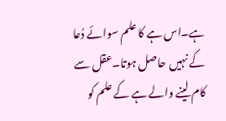ہے۔اس ہے کا علم سوائے دُعا کے نہیں حاصل ہوتا۔عقل سے کام لینے والے ہے کے علم کو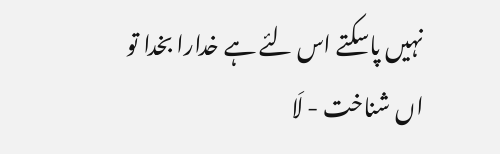نہیں پاسکتے اس لئے ہے خدارا بخدا تو اں شناخت - لَا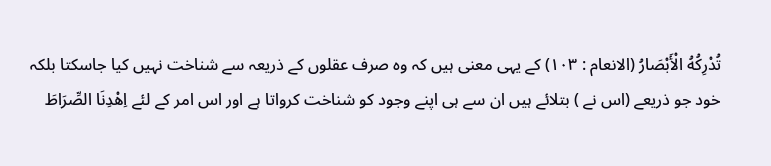تُدْرِكُهُ الْأَبْصَارُ (الانعام : ١٠٣) کے یہی معنی ہیں کہ وہ صرف عقلوں کے ذریعہ سے شناخت نہیں کیا جاسکتا بلکہ خود جو ذریعے (اس نے ) بتلائے ہیں ان سے ہی اپنے وجود کو شناخت کرواتا ہے اور اس امر کے لئے اِهْدِنَا الصِّرَاطَ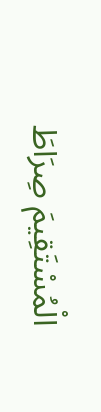الْمُسْتَقِيمَ صِرَاطَ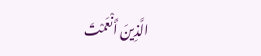الَّذِينَ أَنْعَمْتَ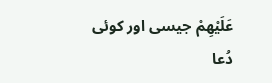عَلَيْهِمْ جیسی اور کوئی دُعا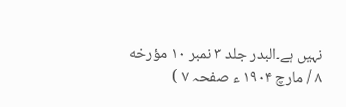نہیں ہے۔البدر جلد ۳ نمبر ۱۰ مؤرخه ۸ / مارچ ۱۹۰۴ ء صفحہ ۷ )